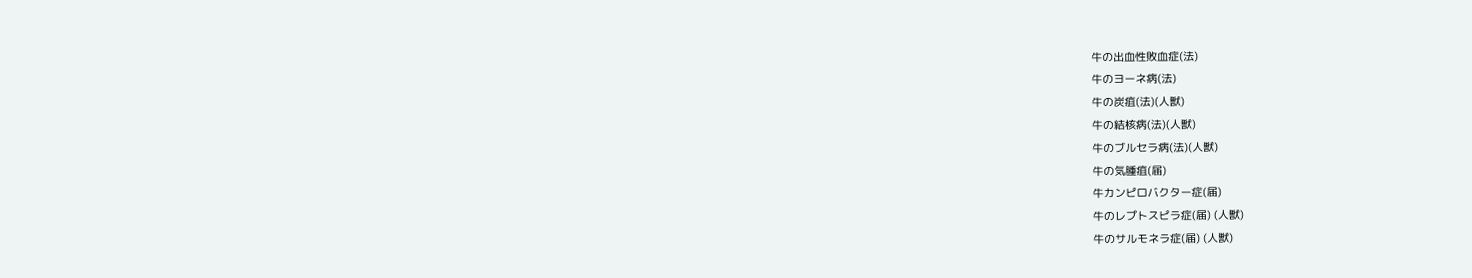牛の出血性敗血症(法)
牛のヨーネ病(法)
牛の炭疽(法)(人獣)
牛の結核病(法)(人獣)
牛のブルセラ病(法)(人獣)
牛の気腫疽(届)
牛カンピロバクター症(届)
牛のレプトスピラ症(届) (人獣)
牛のサルモネラ症(届) (人獣)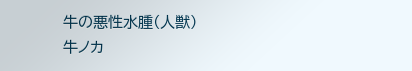牛の悪性水腫(人獣)
牛ノカ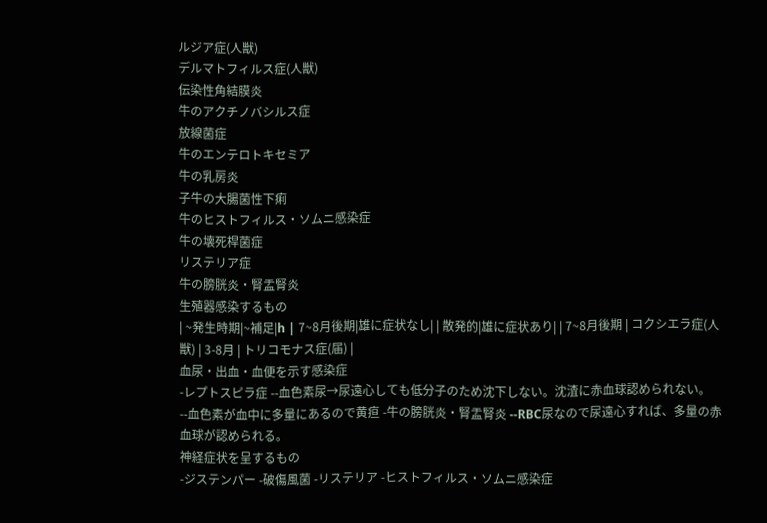ルジア症(人獣)
デルマトフィルス症(人獣)
伝染性角結膜炎
牛のアクチノバシルス症
放線菌症
牛のエンテロトキセミア
牛の乳房炎
子牛の大腸菌性下痢
牛のヒストフィルス・ソムニ感染症
牛の壊死桿菌症
リステリア症
牛の膀胱炎・腎盂腎炎
生殖器感染するもの
| ~発生時期|~補足|h | 7~8月後期|雄に症状なし| | 散発的|雄に症状あり| | 7~8月後期 | コクシエラ症(人獣) | 3-8月 | トリコモナス症(届) |
血尿・出血・血便を示す感染症
-レプトスピラ症 --血色素尿→尿遠心しても低分子のため沈下しない。沈渣に赤血球認められない。 --血色素が血中に多量にあるので黄疸 -牛の膀胱炎・腎盂腎炎 --RBC尿なので尿遠心すれば、多量の赤血球が認められる。
神経症状を呈するもの
-ジステンパー -破傷風菌 -リステリア -ヒストフィルス・ソムニ感染症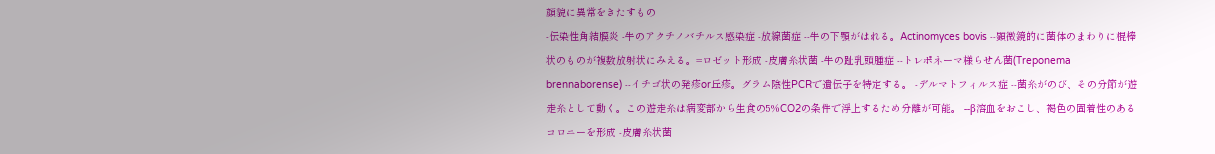顔貌に異常をきたすもの
-伝染性角結膜炎 -牛のアクチノバチルス感染症 -放線菌症 --牛の下顎がはれる。Actinomyces bovis --顕微鏡的に菌体のまわりに棍棒状のものが複数放射状にみえる。=ロゼット形成 -皮膚糸状菌 -牛の趾乳頭腫症 --トレポネーマ様らせん菌(Treponema brennaborense) --イチゴ状の発疹or丘疹。グラム陰性PCRで遺伝子を特定する。 -デルマトフィルス症 --菌糸がのび、その分節が遊走糸として動く。この遊走糸は病変部から生食の5%CO2の条件で浮上するため分離が可能。 --β溶血をおこし、褐色の固着性のあるコロニーを形成 -皮膚糸状菌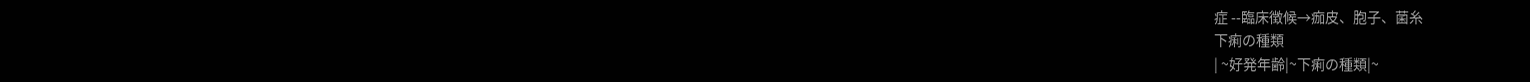症 --臨床徴候→痂皮、胞子、菌糸
下痢の種類
| ~好発年齢|~下痢の種類|~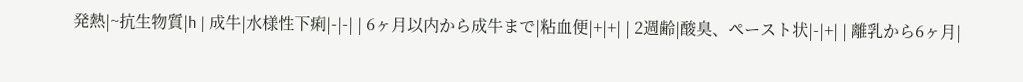発熱|~抗生物質|h | 成牛|水様性下痢|-|-| | 6ヶ月以内から成牛まで|粘血便|+|+| | 2週齢|酸臭、ペースト状|-|+| | 離乳から6ヶ月|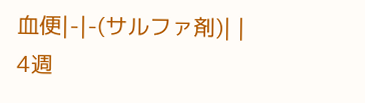血便|-|-(サルファ剤)| | 4週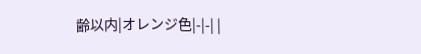齢以内|オレンジ色|-|-| |